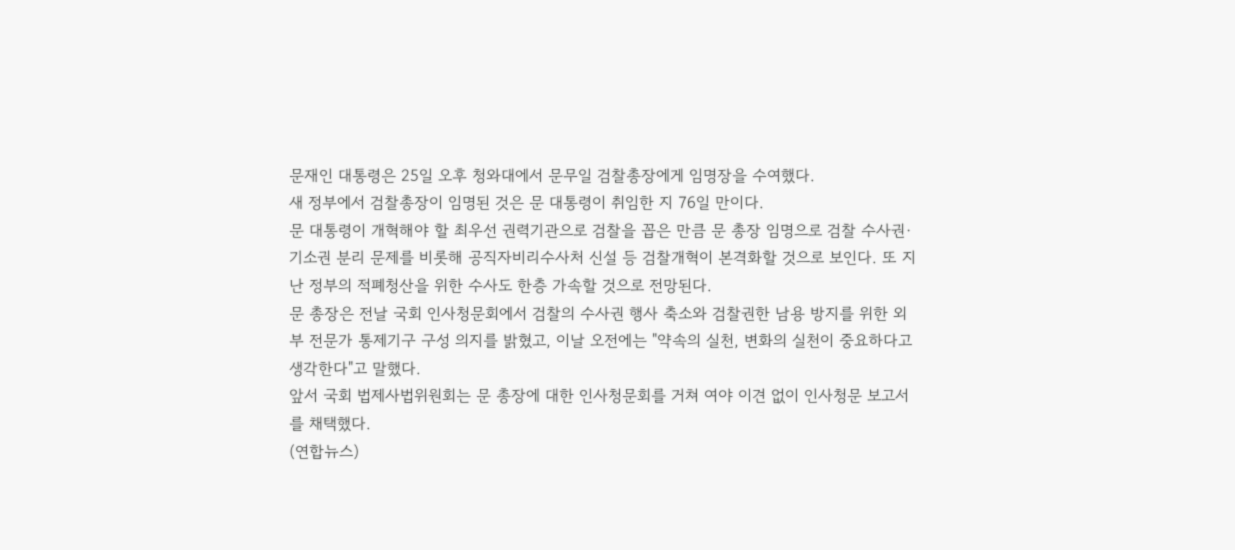문재인 대통령은 25일 오후 청와대에서 문무일 검찰총장에게 임명장을 수여했다.
새 정부에서 검찰총장이 임명된 것은 문 대통령이 취임한 지 76일 만이다.
문 대통령이 개혁해야 할 최우선 권력기관으로 검찰을 꼽은 만큼 문 총장 임명으로 검찰 수사권·기소권 분리 문제를 비롯해 공직자비리수사처 신설 등 검찰개혁이 본격화할 것으로 보인다. 또 지난 정부의 적폐청산을 위한 수사도 한층 가속할 것으로 전망된다.
문 총장은 전날 국회 인사청문회에서 검찰의 수사권 행사 축소와 검찰권한 남용 방지를 위한 외부 전문가 통제기구 구성 의지를 밝혔고, 이날 오전에는 "약속의 실천, 변화의 실천이 중요하다고 생각한다"고 말했다.
앞서 국회 법제사법위원회는 문 총장에 대한 인사청문회를 거쳐 여야 이견 없이 인사청문 보고서를 채택했다.
(연합뉴스)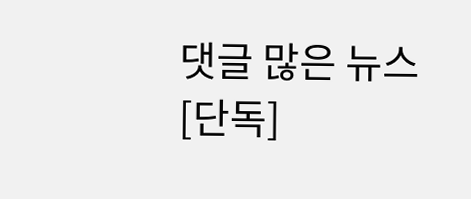댓글 많은 뉴스
[단독]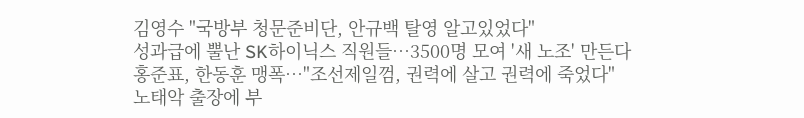김영수 "국방부 청문준비단, 안규백 탈영 알고있었다"
성과급에 뿔난 SK하이닉스 직원들…3500명 모여 '새 노조' 만든다
홍준표, 한동훈 맹폭…"조선제일껌, 권력에 살고 권력에 죽었다"
노태악 출장에 부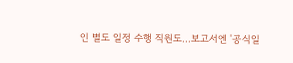인 별도 일정 수행 직원도…보고서엔 '공식일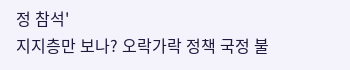정 참석'
지지층만 보나? 오락가락 정책 국정 불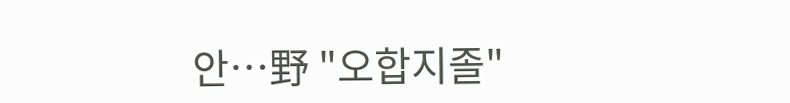안…野 "오합지졸"